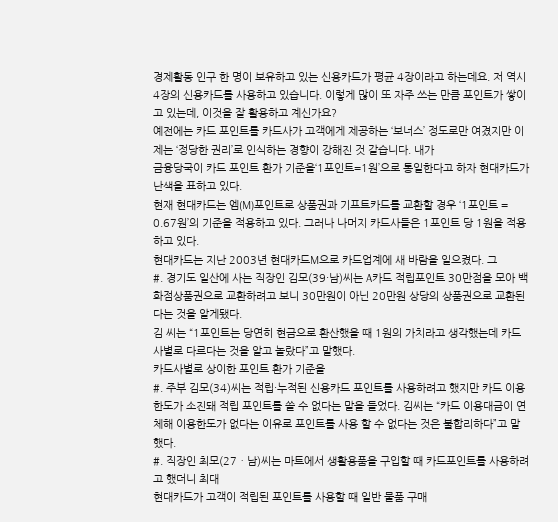경제활동 인구 한 명이 보유하고 있는 신용카드가 평균 4장이라고 하는데요. 저 역시 4장의 신용카드를 사용하고 있습니다. 이렇게 많이 또 자주 쓰는 만큼 포인트가 쌓이고 있는데, 이것을 잘 활용하고 계신가요?
예전에는 카드 포인트를 카드사가 고객에게 제공하는 ‘보너스’ 정도로만 여겼지만 이제는 ‘정당한 권리’로 인식하는 경향이 강해진 것 같습니다. 내가
금융당국이 카드 포인트 환가 기준을‘1포인트=1원’으로 통일한다고 하자 현대카드가 난색을 표하고 있다.
현재 현대카드는 엠(M)포인트로 상품권과 기프트카드를 교환할 경우 ‘1포인트 = 0.67원’의 기준을 적용하고 있다. 그러나 나머지 카드사들은 1포인트 당 1원을 적용하고 있다.
현대카드는 지난 2003년 현대카드M으로 카드업계에 새 바람을 일으켰다. 그
#. 경기도 일산에 사는 직장인 김모(39·남)씨는 A카드 적립포인트 30만점을 모아 백화점상품권으로 교환하려고 보니 30만원이 아닌 20만원 상당의 상품권으로 교환된다는 것을 알게됐다.
김 씨는 “1포인트는 당연히 현금으로 환산했을 때 1원의 가치라고 생각했는데 카드사별로 다르다는 것을 알고 놀랐다”고 말했다.
카드사별로 상이한 포인트 환가 기준을
#. 주부 김모(34)씨는 적립·누적된 신용카드 포인트를 사용하려고 했지만 카드 이용한도가 소진돼 적립 포인트를 쓸 수 없다는 말을 들었다. 김씨는 “카드 이용대금이 연체해 이용한도가 없다는 이유로 포인트를 사용 할 수 없다는 것은 불합리하다”고 말했다.
#. 직장인 최모(27ㆍ남)씨는 마트에서 생활용품을 구입할 때 카드포인트를 사용하려고 했더니 최대
현대카드가 고객이 적립된 포인트를 사용할 때 일반 물품 구매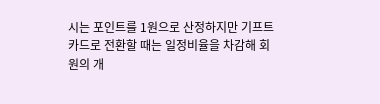시는 포인트를 1원으로 산정하지만 기프트카드로 전환할 때는 일정비율을 차감해 회원의 개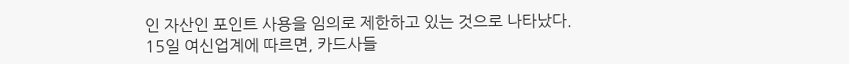인 자산인 포인트 사용을 임의로 제한하고 있는 것으로 나타났다.
15일 여신업계에 따르면, 카드사들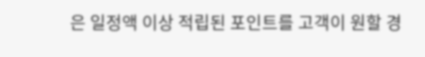은 일정액 이상 적립된 포인트를 고객이 원할 경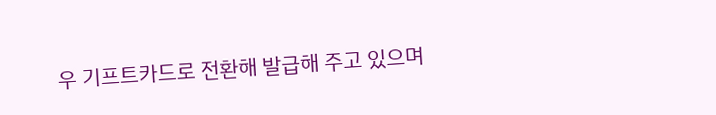우 기프트카드로 전환해 발급해 주고 있으며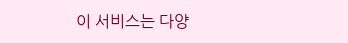이 서비스는 다양